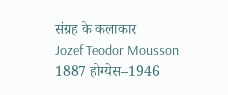संग्रह के कलाकार
Jozef Teodor Mousson
1887 होग्येस–1946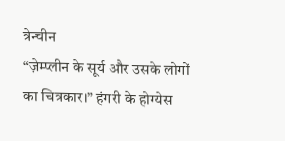त्रेन्चीन
“ज़ेम्प्लीन के सूर्य और उसके लोगों का चित्रकार।” हंगरी के होग्येस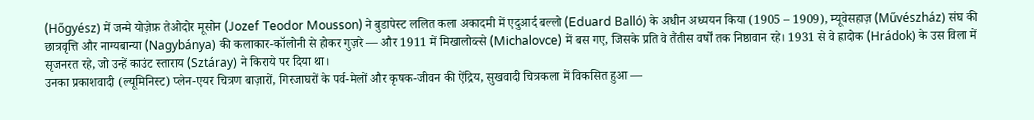(Hőgyész) में जन्मे योज़ेफ़ तेओदोर मूसोन (Jozef Teodor Mousson) ने बुडापेस्ट ललित कला अकादमी में एदुआर्द बल्लो (Eduard Balló) के अधीन अध्ययन किया (1905 – 1909), म्यूवेसहाज़ (Művészház) संघ की छात्रवृत्ति और नाग्यबान्या (Nagybánya) की कलाकार-कॉलोनी से होकर गुज़रे — और 1911 में मिखालोव्त्से (Michalovce) में बस गए, जिसके प्रति वे तैंतीस वर्षों तक निष्ठावान रहे। 1931 से वे ह्रादोक (Hrádok) के उस विला में सृजनरत रहे, जो उन्हें काउंट स्ताराय (Sztáray) ने किराये पर दिया था।
उनका प्रकाशवादी (ल्यूमिनिस्ट) प्लेन-एयर चित्रण बाज़ारों, गिरजाघरों के पर्व-मेलों और कृषक-जीवन की ऐंद्रिय, सुखवादी चित्रकला में विकसित हुआ —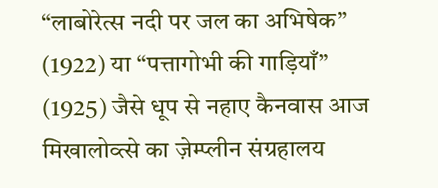“लाबोरेत्स नदी पर जल का अभिषेक” (1922) या “पत्तागोभी की गाड़ियाँ” (1925) जैसे धूप से नहाए कैनवास आज मिखालोव्त्से का ज़ेम्प्लीन संग्रहालय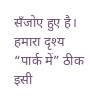सँजोए हुए है। हमारा दृश्य “पार्क में” ठीक इसी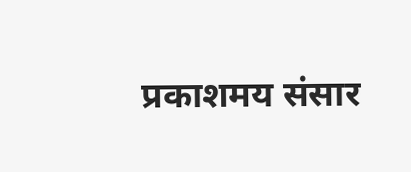प्रकाशमय संसार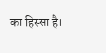का हिस्सा है।